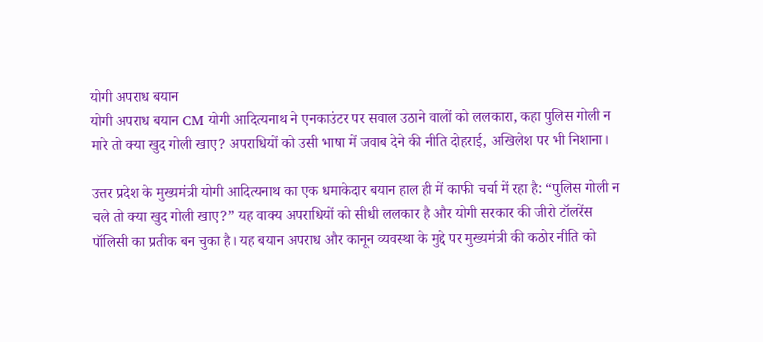योगी अपराध बयान
योगी अपराध बयान CM योगी आदित्यनाथ ने एनकाउंटर पर सवाल उठाने वालों को ललकारा, कहा पुलिस गोली न मारे तो क्या खुद गोली खाए? अपराधियों को उसी भाषा में जवाब देने की नीति दोहराई, अखिलेश पर भी निशाना।

उत्तर प्रदेश के मुख्यमंत्री योगी आदित्यनाथ का एक धमाकेदार बयान हाल ही में काफी चर्चा में रहा है: “पुलिस गोली न चले तो क्या खुद गोली खाए?” यह वाक्य अपराधियों को सीधी ललकार है और योगी सरकार की जीरो टॉलरेंस पॉलिसी का प्रतीक बन चुका है। यह बयान अपराध और कानून व्यवस्था के मुद्दे पर मुख्यमंत्री की कठोर नीति को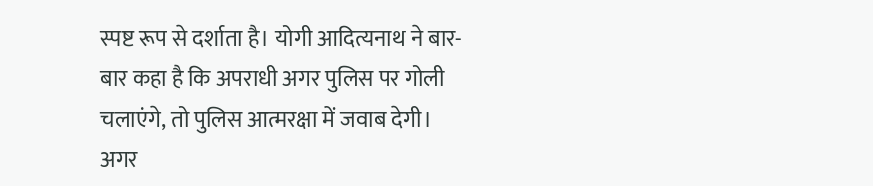स्पष्ट रूप से दर्शाता है। योगी आदित्यनाथ ने बार-बार कहा है कि अपराधी अगर पुलिस पर गोली चलाएंगे, तो पुलिस आत्मरक्षा में जवाब देगी। अगर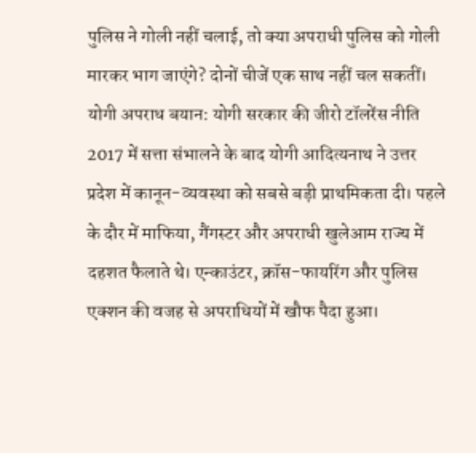पुलिस ने गोली नहीं चलाई, तो क्या अपराधी पुलिस को गोली मारकर भाग जाएंगे? दोनों चीजें एक साथ नहीं चल सकतीं।
योगी अपराध बयान: योगी सरकार की जीरो टॉलरेंस नीति
2017 में सत्ता संभालने के बाद योगी आदित्यनाथ ने उत्तर प्रदेश में कानून-व्यवस्था को सबसे बड़ी प्राथमिकता दी। पहले के दौर में माफिया, गैंगस्टर और अपराधी खुलेआम राज्य में दहशत फैलाते थे। एन्काउंटर, क्रॉस-फायरिंग और पुलिस एक्शन की वजह से अपराधियों में खौफ पैदा हुआ।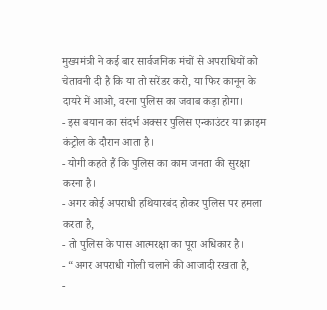मुख्यमंत्री ने कई बार सार्वजनिक मंचों से अपराधियों को चेतावनी दी है कि या तो सरेंडर करो, या फिर कानून के दायरे में आओ, वरना पुलिस का जवाब कड़ा होगा।
- इस बयान का संदर्भ अक्सर पुलिस एन्काउंटर या क्राइम कंट्रोल के दौरान आता है।
- योगी कहते हैं कि पुलिस का काम जनता की सुरक्षा करना है।
- अगर कोई अपराधी हथियारबंद होकर पुलिस पर हमला करता है,
- तो पुलिस के पास आत्मरक्षा का पूरा अधिकार है।
- “अगर अपराधी गोली चलाने की आजादी रखता है,
-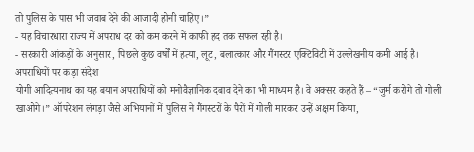तो पुलिस के पास भी जवाब देने की आजादी होनी चाहिए।”
- यह विचारधारा राज्य में अपराध दर को कम करने में काफी हद तक सफल रही है।
- सरकारी आंकड़ों के अनुसार, पिछले कुछ वर्षों में हत्या, लूट, बलात्कार और गैंगस्टर एक्टिविटी में उल्लेखनीय कमी आई है।
अपराधियों पर कड़ा संदेश
योगी आदित्यनाथ का यह बयान अपराधियों को मनोवैज्ञानिक दबाव देने का भी माध्यम है। वे अक्सर कहते हैं – “जुर्म करोगे तो गोली खाओगे।” ऑपरेशन लंगड़ा जैसे अभियानों में पुलिस ने गैंगस्टरों के पैरों में गोली मारकर उन्हें अक्षम किया,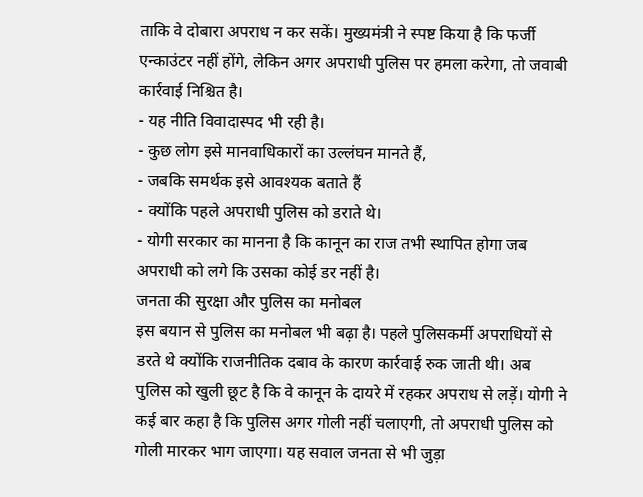ताकि वे दोबारा अपराध न कर सकें। मुख्यमंत्री ने स्पष्ट किया है कि फर्जी एन्काउंटर नहीं होंगे, लेकिन अगर अपराधी पुलिस पर हमला करेगा, तो जवाबी कार्रवाई निश्चित है।
- यह नीति विवादास्पद भी रही है।
- कुछ लोग इसे मानवाधिकारों का उल्लंघन मानते हैं,
- जबकि समर्थक इसे आवश्यक बताते हैं
- क्योंकि पहले अपराधी पुलिस को डराते थे।
- योगी सरकार का मानना है कि कानून का राज तभी स्थापित होगा जब अपराधी को लगे कि उसका कोई डर नहीं है।
जनता की सुरक्षा और पुलिस का मनोबल
इस बयान से पुलिस का मनोबल भी बढ़ा है। पहले पुलिसकर्मी अपराधियों से डरते थे क्योंकि राजनीतिक दबाव के कारण कार्रवाई रुक जाती थी। अब पुलिस को खुली छूट है कि वे कानून के दायरे में रहकर अपराध से लड़ें। योगी ने कई बार कहा है कि पुलिस अगर गोली नहीं चलाएगी, तो अपराधी पुलिस को गोली मारकर भाग जाएगा। यह सवाल जनता से भी जुड़ा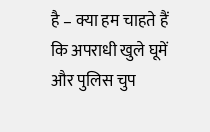है – क्या हम चाहते हैं कि अपराधी खुले घूमें और पुलिस चुप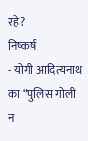रहे?
निष्कर्ष
- योगी आदित्यनाथ का “पुलिस गोली न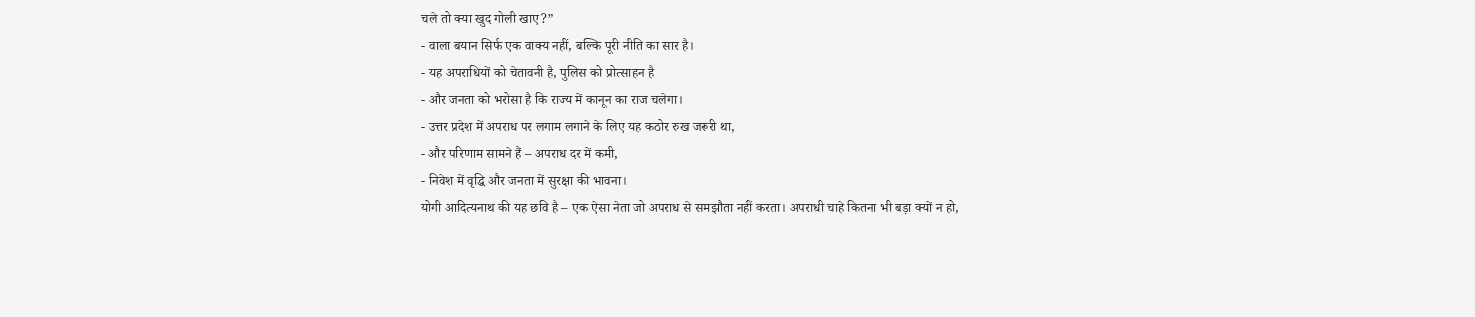चले तो क्या खुद गोली खाए?”
- वाला बयान सिर्फ एक वाक्य नहीं, बल्कि पूरी नीति का सार है।
- यह अपराधियों को चेतावनी है, पुलिस को प्रोत्साहन है
- और जनता को भरोसा है कि राज्य में कानून का राज चलेगा।
- उत्तर प्रदेश में अपराध पर लगाम लगाने के लिए यह कठोर रुख जरूरी था,
- और परिणाम सामने हैं – अपराध दर में कमी,
- निवेश में वृद्धि और जनता में सुरक्षा की भावना।
योगी आदित्यनाथ की यह छवि है – एक ऐसा नेता जो अपराध से समझौता नहीं करता। अपराधी चाहे कितना भी बड़ा क्यों न हो,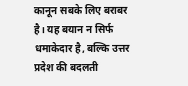कानून सबके लिए बराबर है। यह बयान न सिर्फ धमाकेदार है, बल्कि उत्तर प्रदेश की बदलती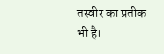तस्वीर का प्रतीक भी है।